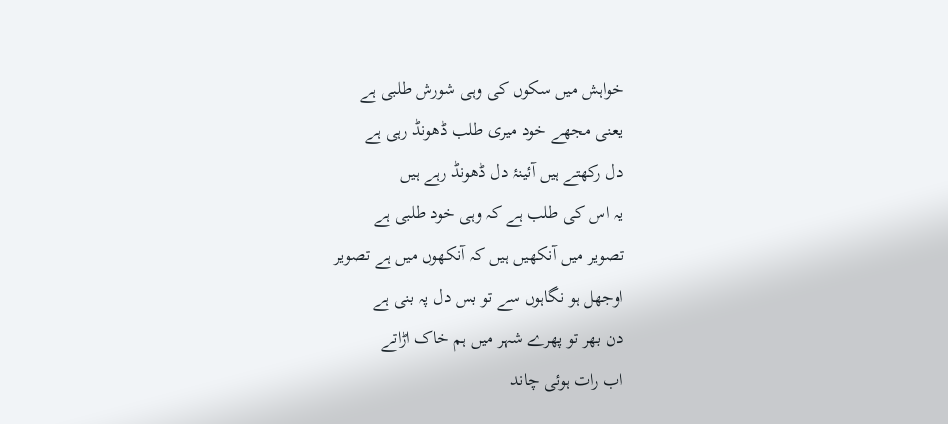خواہش میں سکوں کی وہی شورش طلبی ہے
یعنی مجھے خود میری طلب ڈھونڈ رہی ہے
دل رکھتے ہیں آئینۂ دل ڈھونڈ رہے ہیں
یہ اس کی طلب ہے کہ وہی خود طلبی ہے
تصویر میں آنکھیں ہیں کہ آنکھوں میں ہے تصویر
اوجھل ہو نگاہوں سے تو بس دل پہ بنی ہے
دن بھر تو پھرے شہر میں ہم خاک اڑاتے
اب رات ہوئی چاند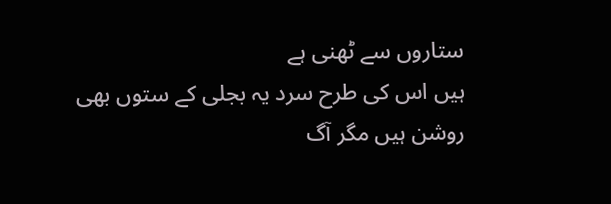ستاروں سے ٹھنی ہے
ہیں اس کی طرح سرد یہ بجلی کے ستوں بھی
روشن ہیں مگر آگ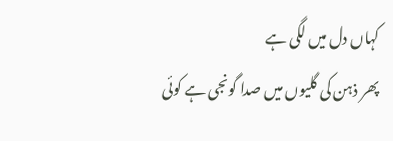کہاں دل میں لگی ہے
پھر ذہن کی گلیوں میں صدا گونجی ہے کوئی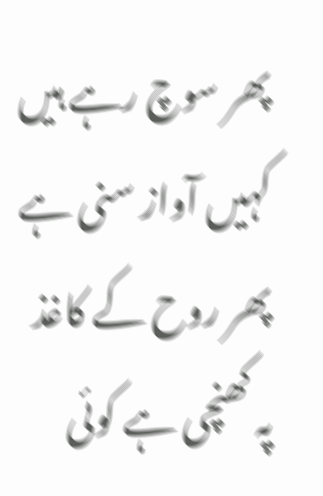پھر سوچ رہے ہیں کہیں آواز سنی ہے
پھر روح کے کاغذ پہ کھنچی ہے کوئی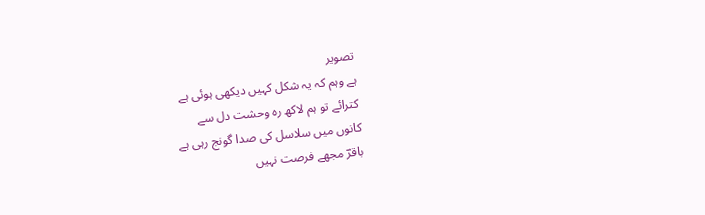تصویر
ہے وہم کہ یہ شکل کہیں دیکھی ہوئی ہے
کترائے تو ہم لاکھ رہ وحشت دل سے
کانوں میں سلاسل کی صدا گونج رہی ہے
باقرؔ مجھے فرصت نہیں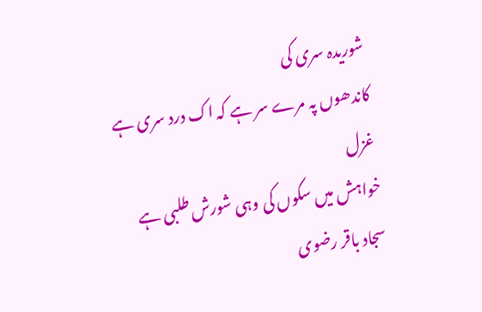شوریدہ سری کی
کاندھوں پہ مرے سر ہے کہ اک درد سری ہے
غزل
خواہش میں سکوں کی وہی شورش طلبی ہے
سجاد باقر رضوی